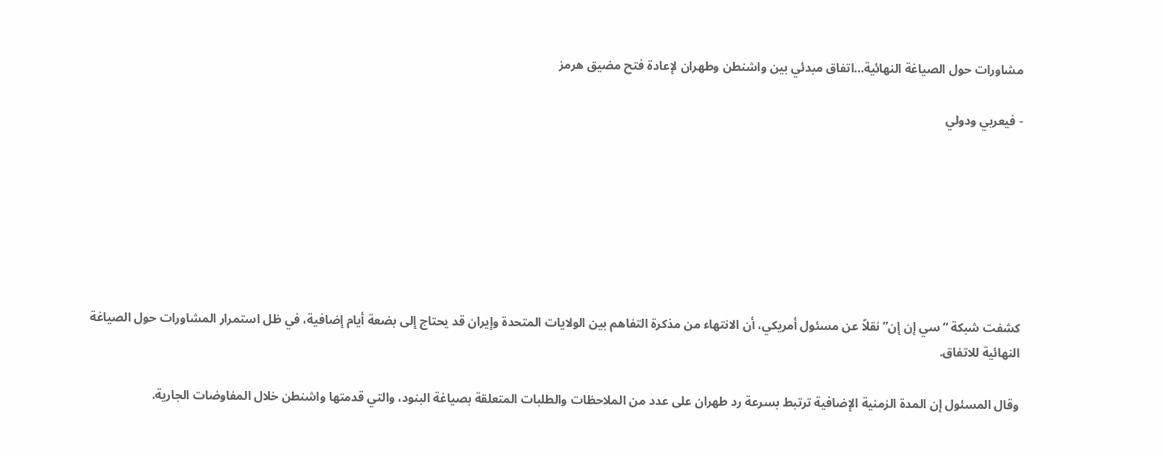مشاورات حول الصياغة النهائية…اتفاق مبدئي بين واشنطن وطهران لإعادة فتح مضيق هرمز

- فيعربي ودولي







كشفت شبكة “سي إن إن” نقلاً عن مسئول أمريكي، أن الانتهاء من مذكرة التفاهم بين الولايات المتحدة وإيران قد يحتاج إلى بضعة أيام إضافية، في ظل استمرار المشاورات حول الصياغة النهائية للاتفاق.

وقال المسئول إن المدة الزمنية الإضافية ترتبط بسرعة رد طهران على عدد من الملاحظات والطلبات المتعلقة بصياغة البنود، والتي قدمتها واشنطن خلال المفاوضات الجارية.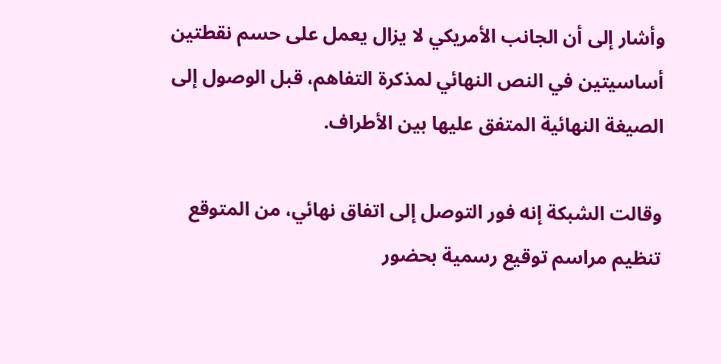وأشار إلى أن الجانب الأمريكي لا يزال يعمل على حسم نقطتين أساسيتين في النص النهائي لمذكرة التفاهم، قبل الوصول إلى الصيغة النهائية المتفق عليها بين الأطراف.

وقالت الشبكة إنه فور التوصل إلى اتفاق نهائي، من المتوقع تنظيم مراسم توقيع رسمية بحضور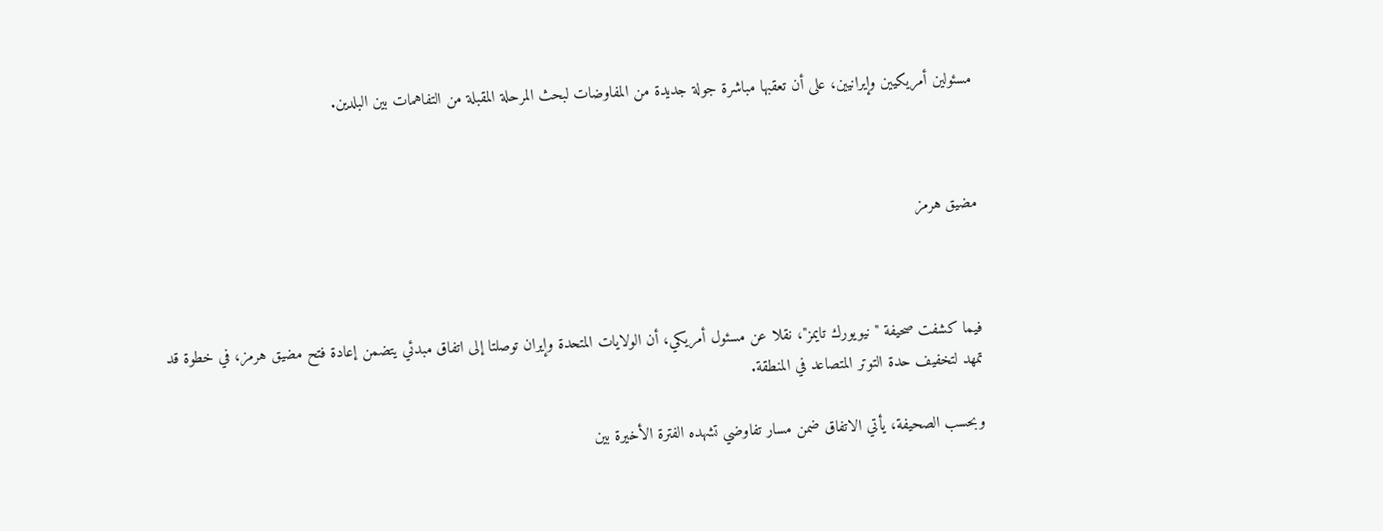مسئولين أمريكيين وإيرانيين، على أن تعقبها مباشرة جولة جديدة من المفاوضات لبحث المرحلة المقبلة من التفاهمات بين البلدين.



مضيق هرمز



فيما كشفت صحيفة "نيويورك تايمز"، نقلا عن مسئول أمريكي، أن الولايات المتحدة وإيران توصلتا إلى اتفاق مبدئي يتضمن إعادة فتح مضيق هرمز، في خطوة قد تمهد لتخفيف حدة التوتر المتصاعد في المنطقة.

وبحسب الصحيفة، يأتي الاتفاق ضمن مسار تفاوضي تشهده الفترة الأخيرة بين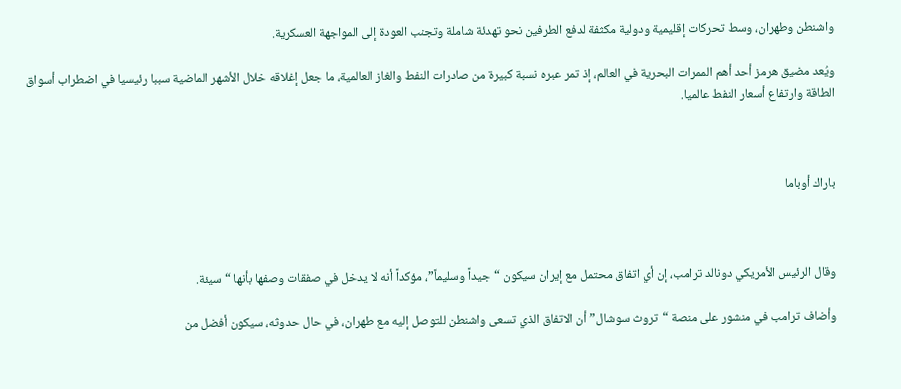واشنطن وطهران، وسط تحركات إقليمية ودولية مكثفة لدفع الطرفين نحو تهدئة شاملة وتجنب العودة إلى المواجهة العسكرية.

ويُعد مضيق هرمز أحد أهم الممرات البحرية في العالم، إذ تمر عبره نسبة كبيرة من صادرات النفط والغاز العالمية، ما جعل إغلاقه خلال الأشهر الماضية سببا رئيسيا في اضطراب أسواق الطاقة وارتفاع أسعار النفط عالميا.



باراك أوباما



وقال الرئيس الأمريكي دونالد ترامب، إن أي اتفاق محتمل مع إيران سيكون “جيداً وسليماً”، مؤكداً أنه لا يدخل في صفقات وصفها بأنها “سيئة.

وأضاف ترامب في منشور على منصة “تروث سوشال” أن الاتفاق الذي تسعى واشنطن للتوصل إليه مع طهران، في حال حدوثه، سيكون أفضل من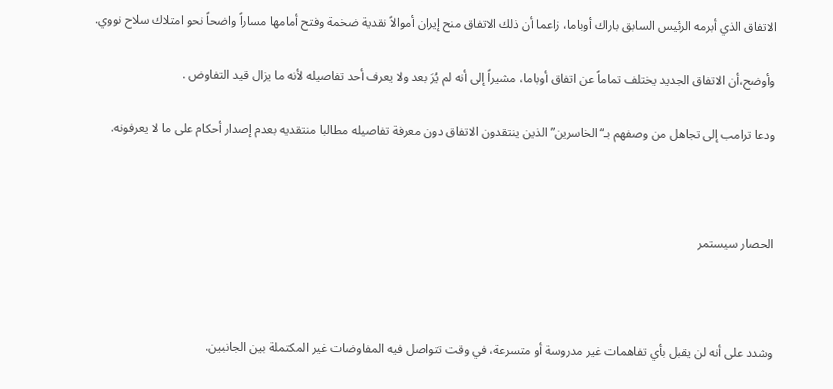الاتفاق الذي أبرمه الرئيس السابق باراك أوباما، زاعما أن ذلك الاتفاق منح إيران أموالاً نقدية ضخمة وفتح أمامها مساراً واضحاً نحو امتلاك سلاح نووي.

وأوضح،أن الاتفاق الجديد يختلف تماماً عن اتفاق أوباما، مشيراً إلى أنه لم يُرَ بعد ولا يعرف أحد تفاصيله لأنه ما يزال قيد التفاوض .

ودعا ترامب إلى تجاهل من وصفهم بـ“الخاسرين” الذين ينتقدون الاتفاق دون معرفة تفاصيله مطالبا منتقديه بعدم إصدار أحكام على ما لا يعرفونه.



الحصار سيستمر



وشدد على أنه لن يقبل بأي تفاهمات غير مدروسة أو متسرعة، في وقت تتواصل فيه المفاوضات غير المكتملة بين الجانبين.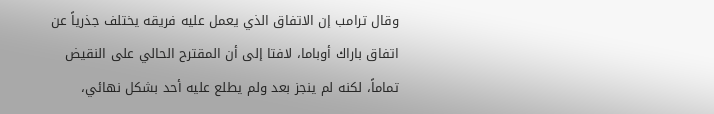وقال ترامب إن الاتفاق الذي يعمل عليه فريقه يختلف جذرياً عن اتفاق باراك أوباما، لافتا إلى أن المقترح الحالي على النقيض تماماً، لكنه لم ينجز بعد ولم يطلع عليه أحد بشكل نهائي،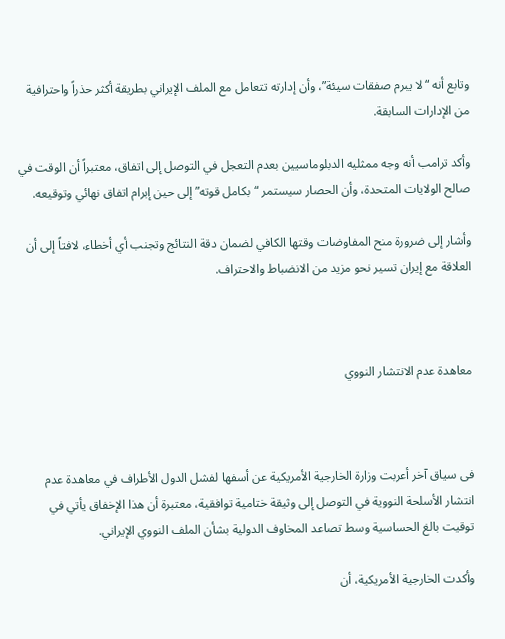وتابع أنه “لا يبرم صفقات سيئة”، وأن إدارته تتعامل مع الملف الإيراني بطريقة أكثر حذراً واحترافية من الإدارات السابقة.

وأكد ترامب أنه وجه ممثليه الدبلوماسيين بعدم التعجل في التوصل إلى اتفاق، معتبراً أن الوقت في صالح الولايات المتحدة، وأن الحصار سيستمر “بكامل قوته” إلى حين إبرام اتفاق نهائي وتوقيعه.

وأشار إلى ضرورة منح المفاوضات وقتها الكافي لضمان دقة النتائج وتجنب أي أخطاء، لافتاً إلى أن العلاقة مع إيران تسير نحو مزيد من الانضباط والاحتراف.



معاهدة عدم الانتشار النووي



فى سياق آخر أعربت وزارة الخارجية الأمريكية عن أسفها لفشل الدول الأطراف في معاهدة عدم انتشار الأسلحة النووية في التوصل إلى وثيقة ختامية توافقية، معتبرة أن هذا الإخفاق يأتي في توقيت بالغ الحساسية وسط تصاعد المخاوف الدولية بشأن الملف النووي الإيراني.

وأكدت الخارجية الأمريكية، أن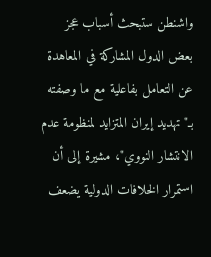واشنطن ستبحث أسباب عجز بعض الدول المشاركة في المعاهدة عن التعامل بفاعلية مع ما وصفته بـ"تهديد إيران المتزايد لمنظومة عدم الانتشار النووي"، مشيرة إلى أن استمرار الخلافات الدولية يضعف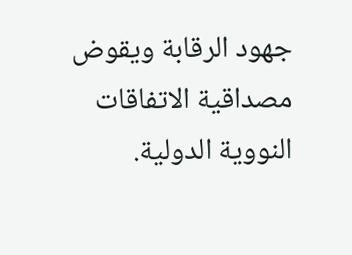جهود الرقابة ويقوض مصداقية الاتفاقات النووية الدولية.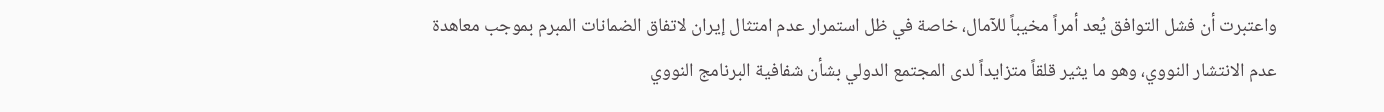واعتبرت أن فشل التوافق يُعد أمراً مخيباً للآمال، خاصة في ظل استمرار عدم امتثال إيران لاتفاق الضمانات المبرم بموجب معاهدة عدم الانتشار النووي، وهو ما يثير قلقاً متزايداً لدى المجتمع الدولي بشأن شفافية البرنامج النووي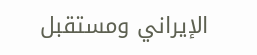الإيراني ومستقبل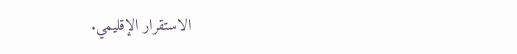الاستقرار الإقليمي.